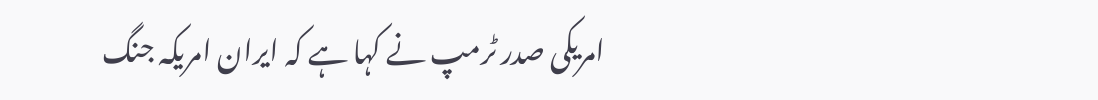امریکی صدر ٹرمپ نے کہا ہے کہ ایران امریکہ جنگ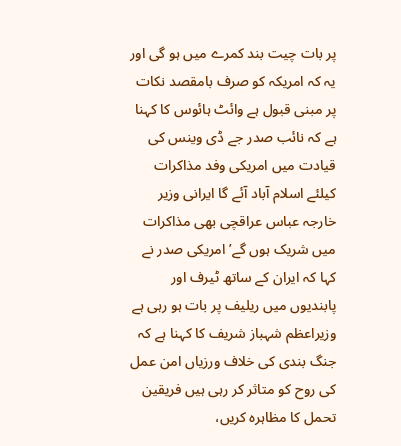پر بات چیت بند کمرے میں ہو گی اور یہ کہ امریکہ کو صرف بامقصد نکات پر مبنی قبول ہے وائٹ ہائوس کا کہنا ہے کہ نائب صدر جے ڈی وینس کی قیادت میں امریکی وفد مذاکرات کیلئے اسلام آباد آئے گا ایرانی وزیر خارجہ عباس عراقچی بھی مذاکرات میں شریک ہوں گے’ امریکی صدر نے کہا کہ ایران کے ساتھ ٹیرف اور پابندیوں میں ریلیف پر بات ہو رہی ہے وزیراعظم شہباز شریف کا کہنا ہے کہ جنگ بندی کی خلاف ورزیاں امن عمل کی روح کو متاثر کر رہی ہیں فریقین تحمل کا مظاہرہ کریں،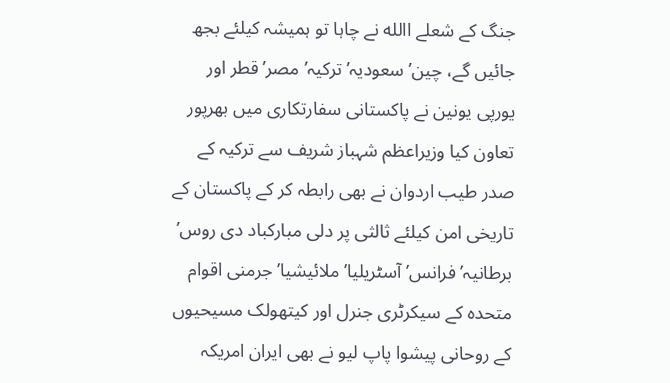جنگ کے شعلے االله نے چاہا تو ہمیشہ کیلئے بجھ جائیں گے، چین’ سعودیہ’ ترکیہ’ مصر’ قطر اور یورپی یونین نے پاکستانی سفارتکاری میں بھرپور تعاون کیا وزیراعظم شہباز شریف سے ترکیہ کے صدر طیب اردوان نے بھی رابطہ کر کے پاکستان کے تاریخی امن کیلئے ثالثی پر دلی مبارکباد دی روس’ برطانیہ’ فرانس’ آسٹریلیا’ ملائیشیا’ جرمنی اقوام متحدہ کے سیکرٹری جنرل اور کیتھولک مسیحیوں کے روحانی پیشوا پاپ لیو نے بھی ایران امریکہ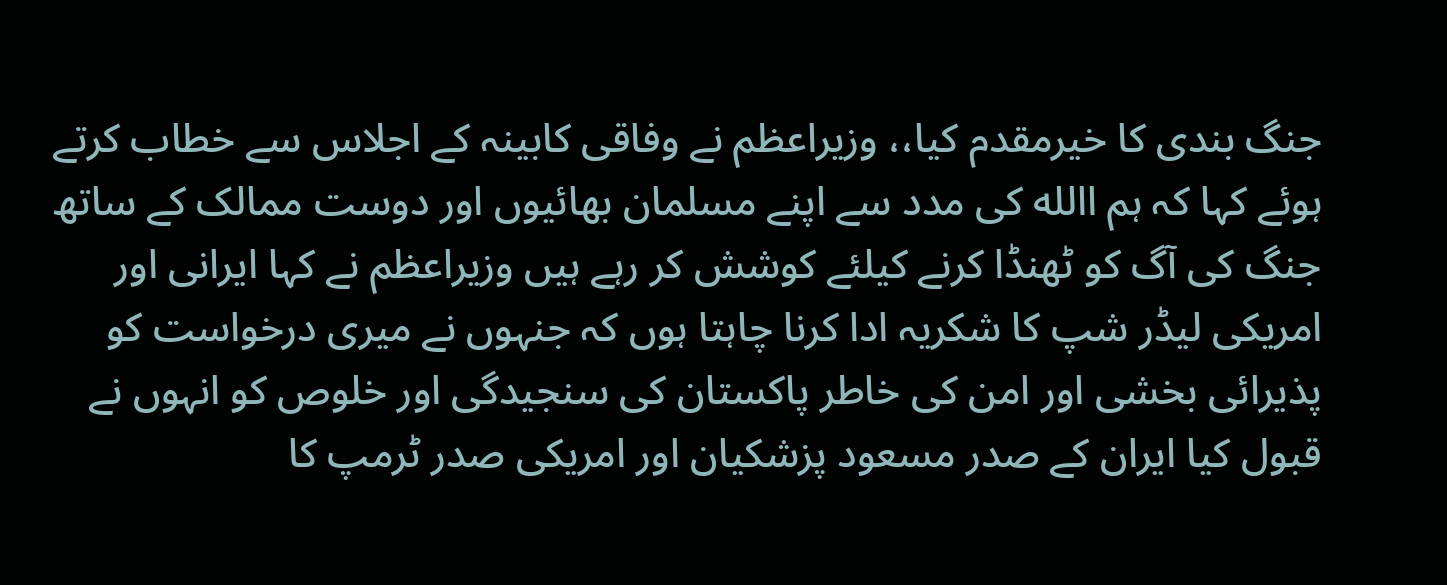جنگ بندی کا خیرمقدم کیا،، وزیراعظم نے وفاقی کابینہ کے اجلاس سے خطاب کرتے ہوئے کہا کہ ہم االله کی مدد سے اپنے مسلمان بھائیوں اور دوست ممالک کے ساتھ جنگ کی آگ کو ٹھنڈا کرنے کیلئے کوشش کر رہے ہیں وزیراعظم نے کہا ایرانی اور امریکی لیڈر شپ کا شکریہ ادا کرنا چاہتا ہوں کہ جنہوں نے میری درخواست کو پذیرائی بخشی اور امن کی خاطر پاکستان کی سنجیدگی اور خلوص کو انہوں نے قبول کیا ایران کے صدر مسعود پزشکیان اور امریکی صدر ٹرمپ کا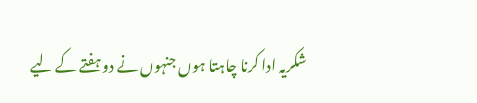شکریہ ادا کرنا چاہتا ہوں جنہوں نے دو ہفتے کے لیے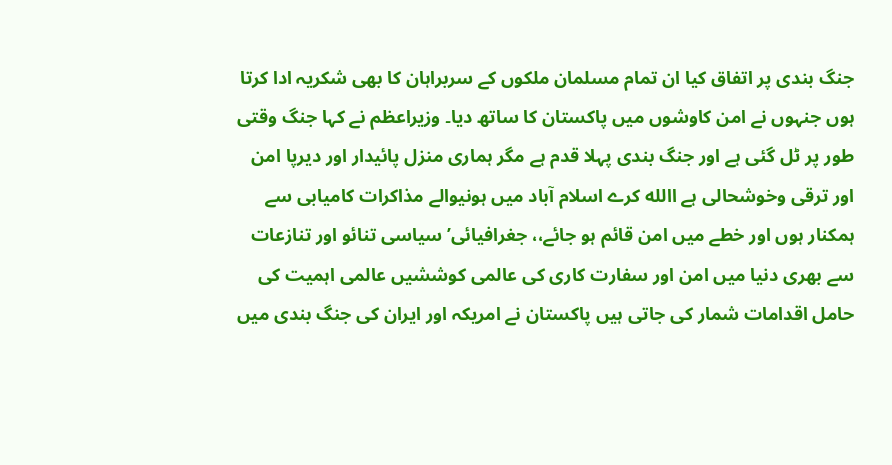جنگ بندی پر اتفاق کیا ان تمام مسلمان ملکوں کے سربراہان کا بھی شکریہ ادا کرتا ہوں جنہوں نے امن کاوشوں میں پاکستان کا ساتھ دیا۔ وزیراعظم نے کہا جنگ وقتی طور پر ٹل گئی ہے اور جنگ بندی پہلا قدم ہے مگر ہماری منزل پائیدار اور دیرپا امن اور ترقی وخوشحالی ہے االله کرے اسلام آباد میں ہونیوالے مذاکرات کامیابی سے ہمکنار ہوں اور خطے میں امن قائم ہو جائے،، جغرافیائی’ سیاسی تنائو اور تنازعات سے بھری دنیا میں امن اور سفارت کاری کی عالمی کوششیں عالمی اہمیت کی حامل اقدامات شمار کی جاتی ہیں پاکستان نے امریکہ اور ایران کی جنگ بندی میں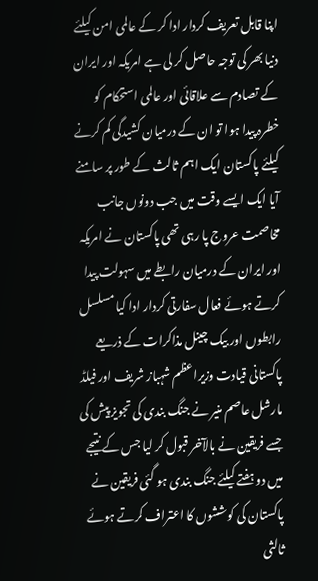اپنا قابل تعریف کردار ادا کر کے عالمی امن کیلئے دنیا بھر کی توجہ حاصل کر لی ہے امریکہ اور ایران کے تصادم سے علاقائی اور عالمی استحکام کو خطرہ پیدا ہوا تو ان کے درمیان کشیدگی کم کرنے کیلئے پاکستان ایک اہم ثالث کے طور پر سامنے آیا ایک ایسے وقت میں جب دونوں جانب مخاصمت عروج پا رہی تھی پاکستان نے امریکہ اور ایران کے درمیان رابطے میں سہولت پیدا کرتے ہوئے فعال سفارتی کردار ادا کیا مسلسل رابطوں اور بیک چینل مذاکرات کے ذریعے پاکستانی قیادت وزیراعظم شہباز شریف اور فیلڈ مارشل عاصم منیر نے جنگ بندی کی تجویز پیش کی جسے فریقین نے بالآخر قبول کر لیا جس کے نتیجے میں دو ہفتے کیلئے جنگ بندی ہو گئی فریقین نے پاکستان کی کوششوں کا اعتراف کرتے ہوئے ثالثی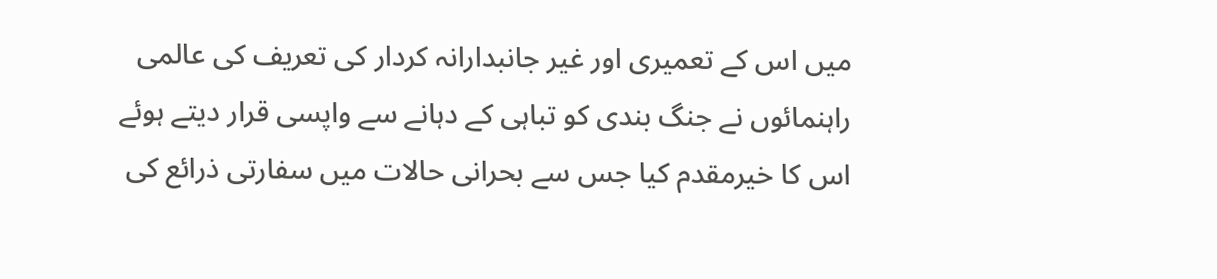میں اس کے تعمیری اور غیر جانبدارانہ کردار کی تعریف کی عالمی راہنمائوں نے جنگ بندی کو تباہی کے دہانے سے واپسی قرار دیتے ہوئے اس کا خیرمقدم کیا جس سے بحرانی حالات میں سفارتی ذرائع کی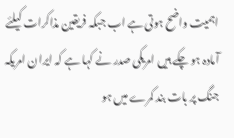اہمیت واضح ہوتی ہے اب جبکہ فریقین مذاکرات کیلئے آمادہ ہو چکے ہیں امریکی صدر نے کہا ہے کہ ایران امریکہ جنگ پر بات بند کمرے میں ہو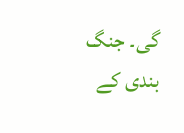گی۔ جنگ بندی کے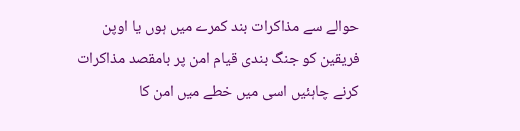حوالے سے مذاکرات بند کمرے میں ہوں یا اوپن فریقین کو جنگ بندی قیام امن پر بامقصد مذاکرات کرنے چاہئیں اسی میں خطے میں امن کا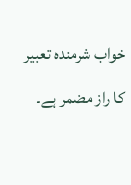خواب شرمندہ تعبیر کا راز مضمر ہے۔